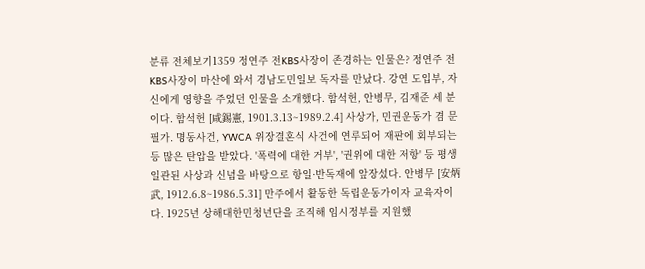분류 전체보기1359 정연주 전KBS사장이 존경하는 인물은? 정연주 전KBS사장이 마산에 와서 경남도민일보 독자를 만났다. 강연 도입부, 자신에게 영향을 주었던 인물을 소개했다. 함석헌, 안병무, 김재준 세 분이다. 함석헌 [咸錫憲, 1901.3.13~1989.2.4] 사상가, 민권운동가 겸 문필가. 명동사건, YWCA 위장결혼식 사건에 연루되어 재판에 회부되는 등 많은 탄압을 받았다. '폭력에 대한 거부', '권위에 대한 저항' 등 평생 일관된 사상과 신념을 바탕으로 항일·반독재에 앞장섰다. 안병무 [安炳武, 1912.6.8~1986.5.31] 만주에서 활동한 독립운동가이자 교육자이다. 1925년 상해대한민청년단을 조직해 임시정부를 지원했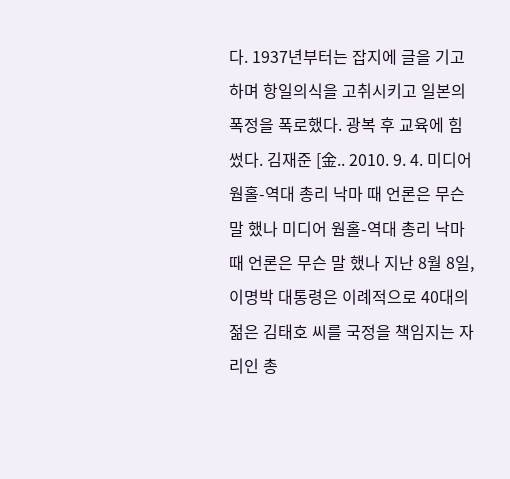다. 1937년부터는 잡지에 글을 기고하며 항일의식을 고취시키고 일본의 폭정을 폭로했다. 광복 후 교육에 힘썼다. 김재준 [金.. 2010. 9. 4. 미디어 웜홀-역대 총리 낙마 때 언론은 무슨 말 했나 미디어 웜홀-역대 총리 낙마 때 언론은 무슨 말 했나 지난 8월 8일, 이명박 대통령은 이례적으로 40대의 젊은 김태호 씨를 국정을 책임지는 자리인 총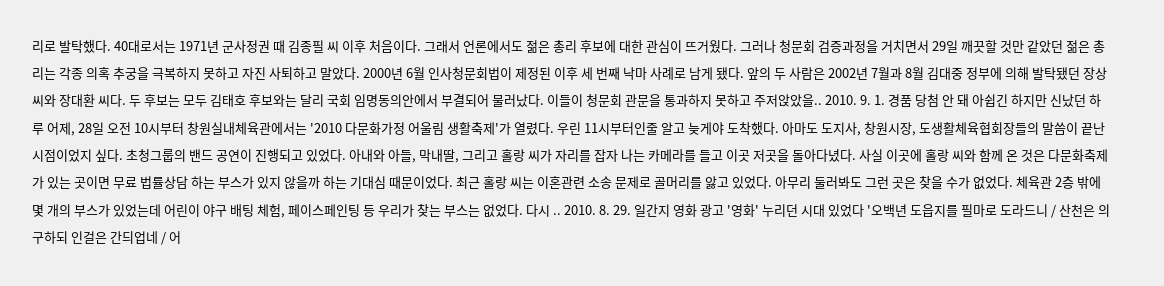리로 발탁했다. 40대로서는 1971년 군사정권 때 김종필 씨 이후 처음이다. 그래서 언론에서도 젊은 총리 후보에 대한 관심이 뜨거웠다. 그러나 청문회 검증과정을 거치면서 29일 깨끗할 것만 같았던 젊은 총리는 각종 의혹 추궁을 극복하지 못하고 자진 사퇴하고 말았다. 2000년 6월 인사청문회법이 제정된 이후 세 번째 낙마 사례로 남게 됐다. 앞의 두 사람은 2002년 7월과 8월 김대중 정부에 의해 발탁됐던 장상 씨와 장대환 씨다. 두 후보는 모두 김태호 후보와는 달리 국회 임명동의안에서 부결되어 물러났다. 이들이 청문회 관문을 통과하지 못하고 주저앉았을.. 2010. 9. 1. 경품 당첨 안 돼 아쉽긴 하지만 신났던 하루 어제, 28일 오전 10시부터 창원실내체육관에서는 '2010 다문화가정 어울림 생활축제'가 열렸다. 우린 11시부터인줄 알고 늦게야 도착했다. 아마도 도지사, 창원시장, 도생활체육협회장들의 말씀이 끝난 시점이었지 싶다. 초청그룹의 밴드 공연이 진행되고 있었다. 아내와 아들, 막내딸, 그리고 홀랑 씨가 자리를 잡자 나는 카메라를 들고 이곳 저곳을 돌아다녔다. 사실 이곳에 홀랑 씨와 함께 온 것은 다문화축제가 있는 곳이면 무료 법률상담 하는 부스가 있지 않을까 하는 기대심 때문이었다. 최근 홀랑 씨는 이혼관련 소송 문제로 골머리를 앓고 있었다. 아무리 둘러봐도 그런 곳은 찾을 수가 없었다. 체육관 2층 밖에 몇 개의 부스가 있었는데 어린이 야구 배팅 체험, 페이스페인팅 등 우리가 찾는 부스는 없었다. 다시 .. 2010. 8. 29. 일간지 영화 광고 '영화' 누리던 시대 있었다 '오백년 도읍지를 필마로 도라드니 / 산천은 의구하되 인걸은 간듸업네 / 어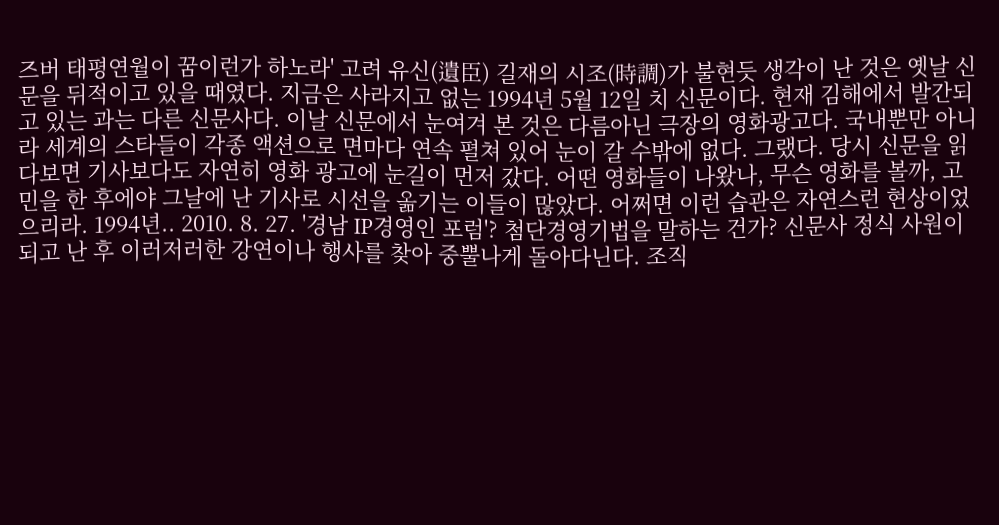즈버 태평연월이 꿈이런가 하노라' 고려 유신(遺臣) 길재의 시조(時調)가 불현듯 생각이 난 것은 옛날 신문을 뒤적이고 있을 때였다. 지금은 사라지고 없는 1994년 5월 12일 치 신문이다. 현재 김해에서 발간되고 있는 과는 다른 신문사다. 이날 신문에서 눈여겨 본 것은 다름아닌 극장의 영화광고다. 국내뿐만 아니라 세계의 스타들이 각종 액션으로 면마다 연속 펼쳐 있어 눈이 갈 수밖에 없다. 그랬다. 당시 신문을 읽다보면 기사보다도 자연히 영화 광고에 눈길이 먼저 갔다. 어떤 영화들이 나왔나, 무슨 영화를 볼까, 고민을 한 후에야 그날에 난 기사로 시선을 옮기는 이들이 많았다. 어쩌면 이런 습관은 자연스런 현상이었으리라. 1994년.. 2010. 8. 27. '경남 IP경영인 포럼'? 첨단경영기법을 말하는 건가? 신문사 정식 사원이 되고 난 후 이러저러한 강연이나 행사를 찾아 중뿔나게 돌아다닌다. 조직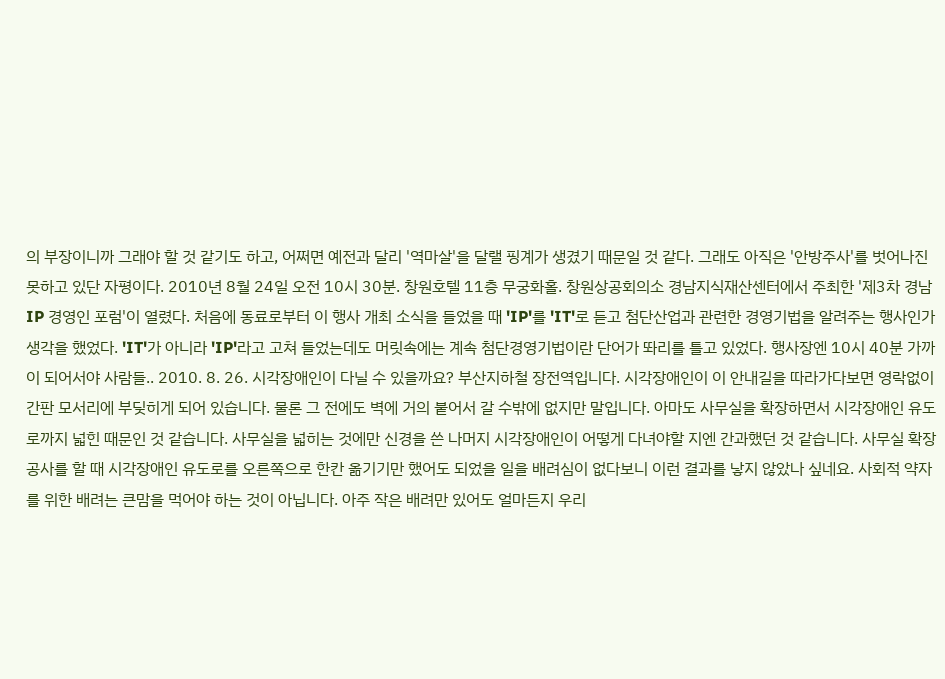의 부장이니까 그래야 할 것 같기도 하고, 어쩌면 예전과 달리 '역마살'을 달랠 핑계가 생겼기 때문일 것 같다. 그래도 아직은 '안방주사'를 벗어나진 못하고 있단 자평이다. 2010년 8월 24일 오전 10시 30분. 창원호텔 11층 무궁화홀. 창원상공회의소 경남지식재산센터에서 주최한 '제3차 경남 IP 경영인 포럼'이 열렸다. 처음에 동료로부터 이 행사 개최 소식을 들었을 때 'IP'를 'IT'로 듣고 첨단산업과 관련한 경영기법을 알려주는 행사인가 생각을 했었다. 'IT'가 아니라 'IP'라고 고쳐 들었는데도 머릿속에는 계속 첨단경영기법이란 단어가 똬리를 틀고 있었다. 행사장엔 10시 40분 가까이 되어서야 사람들.. 2010. 8. 26. 시각장애인이 다닐 수 있을까요? 부산지하철 장전역입니다. 시각장애인이 이 안내길을 따라가다보면 영락없이 간판 모서리에 부딪히게 되어 있습니다. 물론 그 전에도 벽에 거의 붙어서 갈 수밖에 없지만 말입니다. 아마도 사무실을 확장하면서 시각장애인 유도로까지 넓힌 때문인 것 같습니다. 사무실을 넓히는 것에만 신경을 쓴 나머지 시각장애인이 어떻게 다녀야할 지엔 간과했던 것 같습니다. 사무실 확장 공사를 할 때 시각장애인 유도로를 오른쪽으로 한칸 옮기기만 했어도 되었을 일을 배려심이 없다보니 이런 결과를 낳지 않았나 싶네요. 사회적 약자를 위한 배려는 큰맘을 먹어야 하는 것이 아닙니다. 아주 작은 배려만 있어도 얼마든지 우리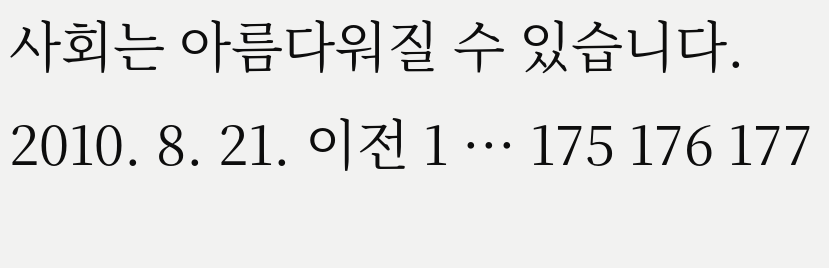사회는 아름다워질 수 있습니다. 2010. 8. 21. 이전 1 ··· 175 176 177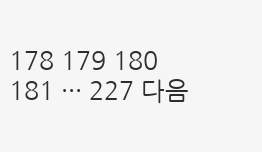178 179 180 181 ··· 227 다음